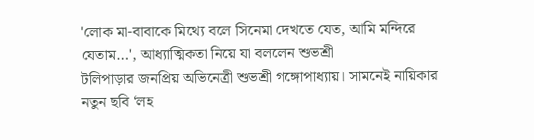'লোক মা-বাবাকে মিথ্যে বলে সিনেমা দেখতে যেত, আমি মন্দিরে যেতাম…', আধ্যাত্মিকতা নিয়ে যা বললেন শুভশ্রী
টলিপাড়ার জনপ্রিয় অভিনেত্রী শুভশ্রী গঙ্গোপাধ্যায়। সামনেই নায়িকার নতুন ছবি ‘লহ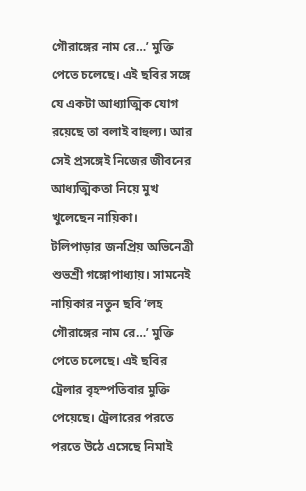গৌরাঙ্গের নাম রে…’ মুক্তি পেতে চলেছে। এই ছবির সঙ্গে যে একটা আধ্যাত্মিক যোগ রয়েছে তা বলাই বাহুল্য। আর সেই প্রসঙ্গেই নিজের জীবনের আধ্যত্মিকতা নিয়ে মুখ খুলেছেন নায়িকা।
টলিপাড়ার জনপ্রিয় অভিনেত্রী শুভশ্রী গঙ্গোপাধ্যায়। সামনেই নায়িকার নতুন ছবি ‘লহ গৌরাঙ্গের নাম রে…’ মুক্তি পেতে চলেছে। এই ছবির ট্রেলার বৃহস্পতিবার মুক্তি পেয়েছে। ট্রেলারের পরতে পরতে উঠে এসেছে নিমাই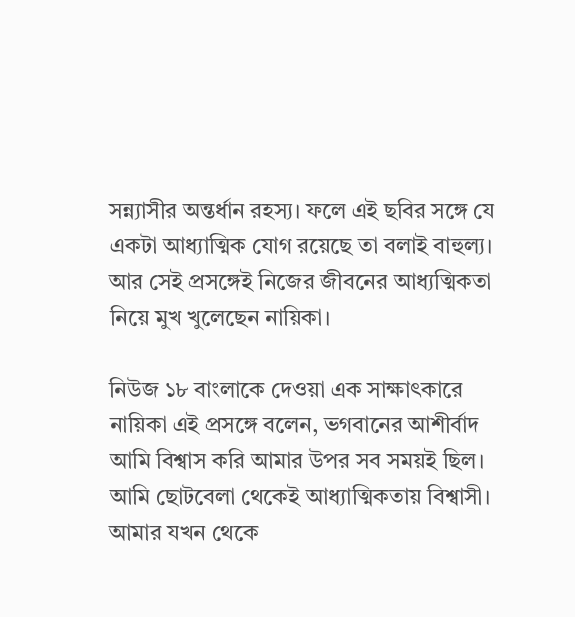সন্ন্যাসীর অন্তর্ধান রহস্য। ফলে এই ছবির সঙ্গে যে একটা আধ্যাত্মিক যোগ রয়েছে তা বলাই বাহুল্য। আর সেই প্রসঙ্গেই নিজের জীবনের আধ্যত্মিকতা নিয়ে মুখ খুলেছেন নায়িকা।

নিউজ ১৮ বাংলাকে দেওয়া এক সাক্ষাৎকারে নায়িকা এই প্রসঙ্গে বলেন, ভগবানের আশীর্বাদ আমি বিশ্বাস করি আমার উপর সব সময়ই ছিল। আমি ছোটবেলা থেকেই আধ্যাত্মিকতায় বিশ্বাসী। আমার যখন থেকে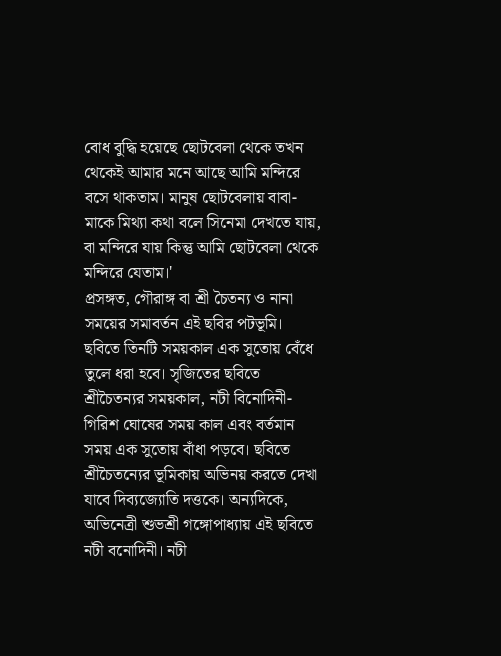বোধ বুদ্ধি হয়েছে ছোটবেলা থেকে তখন থেকেই আমার মনে আছে আমি মন্দিরে বসে থাকতাম। মানুষ ছোটবেলায় বাবা-মাকে মিথ্যা কথা বলে সিনেমা দেখতে যায়, বা মন্দিরে যায় কিন্তু আমি ছোটবেলা থেকে মন্দিরে যেতাম।'
প্রসঙ্গত, গৌরাঙ্গ বা শ্রী চৈতন্য ও নানা সময়ের সমাবর্তন এই ছবির পটভূমি। ছবিতে তিনটি সময়কাল এক সুতোয় বেঁধে তুলে ধরা হবে। সৃজিতের ছবিতে শ্রীচৈতন্যর সময়কাল, নটী বিনোদিনী-গিরিশ ঘোষের সময় কাল এবং বর্তমান সময় এক সুতোয় বাঁধা পড়বে। ছবিতে শ্রীচৈতন্যের ভূমিকায় অভিনয় করতে দেখা যাবে দিব্যজ্যোতি দত্তকে। অন্যদিকে, অভিনেত্রী শুভশ্রী গঙ্গোপাধ্যায় এই ছবিতে নটী বনোদিনী। নটী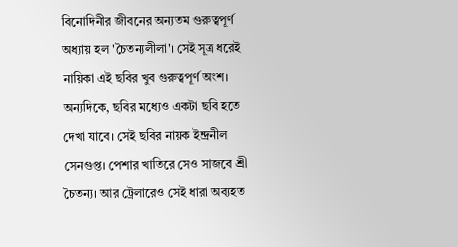বিনোদিনীর জীবনের অন্যতম গুরুত্বপূর্ণ অধ্যায় হল 'চৈতন্যলীলা'। সেই সূত্র ধরেই নায়িকা এই ছবির খুব গুরুত্বপূর্ণ অংশ। অন্যদিকে, ছবির মধ্যেও একটা ছবি হতে দেখা যাবে। সেই ছবির নায়ক ইন্দ্রনীল সেনগুপ্ত। পেশার খাতিরে সেও সাজবে শ্রী চৈতন্য। আর ট্রেলারেও সেই ধারা অব্যহত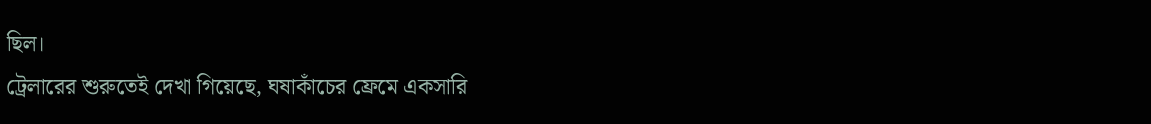ছিল।
ট্রেলারের শুরুতেই দেখা গিয়েছে, ঘষাকাঁচের ফ্রেমে একসারি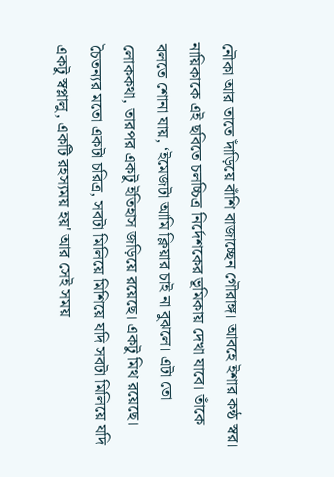নৌকা আর তাতে দাঁড়িয়ে বাঁশি বাজাচ্ছেন গৌরাঙ্গ। আবহে ইশার কন্ঠ স্বর। নায়িকাকে এই ছবিতে চলচ্চিত্র নির্দেশকের ভূমিকায় দেখা যাবে। তাঁকে বলতে শোনা যায়, ‘ইমেজটা আমি ক্লিয়ার চাই না বুঝলে। এটা তো লোককথা, তারপর একটু ইতিহাস জড়িয়ে রয়েছে। একটু মিথ রয়েছে। চৈতন্যর মতো একটা চরিত্র, সবটা মিলিয়ে মিশিয়ে যদি সবটা মিলিয়ে যদি একটু স্বপ্লালু, একটি রহস্যময় হয়' আর সেই সময়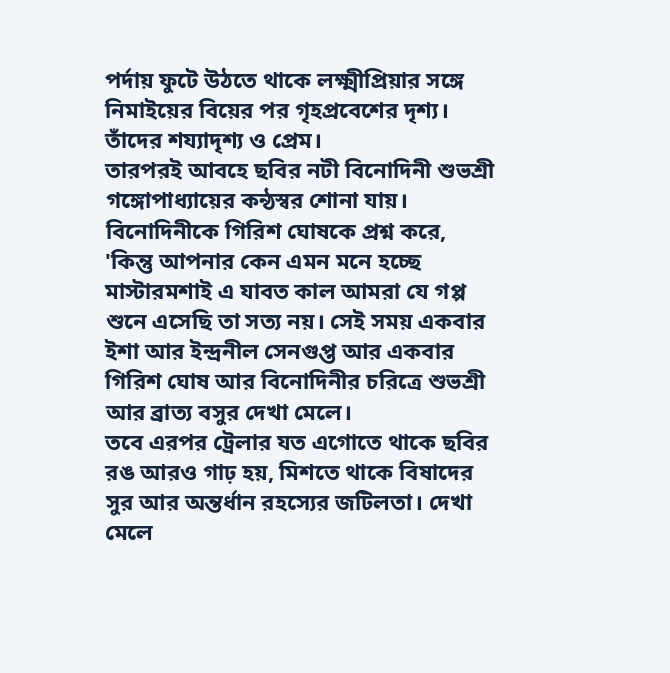পর্দায় ফুটে উঠতে থাকে লক্ষ্মীপ্রিয়ার সঙ্গে নিমাইয়ের বিয়ের পর গৃহপ্রবেশের দৃশ্য। তাঁদের শয্যাদৃশ্য ও প্রেম।
তারপরই আবহে ছবির নটী বিনোদিনী শুভশ্রী গঙ্গোপাধ্যায়ের কন্ঠস্বর শোনা যায়। বিনোদিনীকে গিরিশ ঘোষকে প্রশ্ন করে, 'কিন্তু আপনার কেন এমন মনে হচ্ছে মাস্টারমশাই এ যাবত কাল আমরা যে গপ্প শুনে এসেছি তা সত্য নয়। সেই সময় একবার ইশা আর ইন্দ্রনীল সেনগুপ্ত আর একবার গিরিশ ঘোষ আর বিনোদিনীর চরিত্রে শুভশ্রী আর ব্রাত্য বসুর দেখা মেলে।
তবে এরপর ট্রেলার যত এগোতে থাকে ছবির রঙ আরও গাঢ় হয়, মিশতে থাকে বিষাদের সুর আর অন্তর্ধান রহস্যের জটিলতা। দেখা মেলে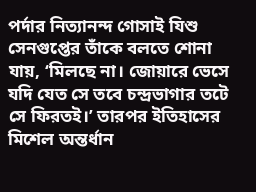পর্দার নিত্যানন্দ গোসাই যিশু সেনগুপ্তের তাঁকে বলতে শোনা যায়, ‘মিলছে না। জোয়ারে ভেসে যদি যেত সে তবে চন্দ্রভাগার তটে সে ফিরতই।’ তারপর ইতিহাসের মিশেল অন্তর্ধান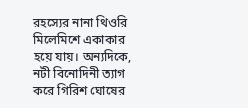রহস্যের নানা থিওরি মিলেমিশে একাকার হয়ে যায়। অন্যদিকে, নটী বিনোদিনী ত্যাগ করে গিরিশ ঘোষের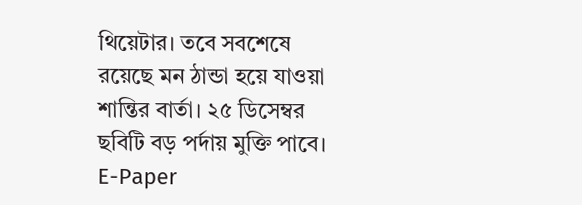থিয়েটার। তবে সবশেষে রয়েছে মন ঠান্ডা হয়ে যাওয়া শান্তির বার্তা। ২৫ ডিসেম্বর ছবিটি বড় পর্দায় মুক্তি পাবে।
E-Paper